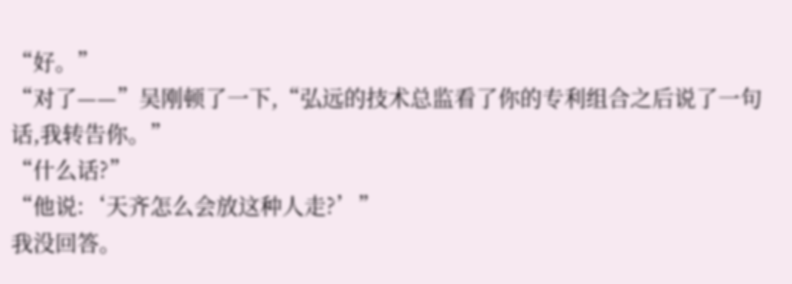“好。”
“对了——”吴刚顿了一下,“弘远的技术总监看了你的专利组合之后说了一句话,我转告你。”
“什么话?”
“他说:‘天齐怎么会放这种人走?’”
我没回答。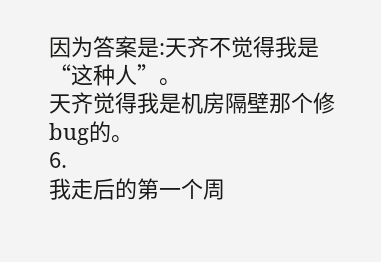因为答案是:天齐不觉得我是“这种人”。
天齐觉得我是机房隔壁那个修bug的。
6.
我走后的第一个周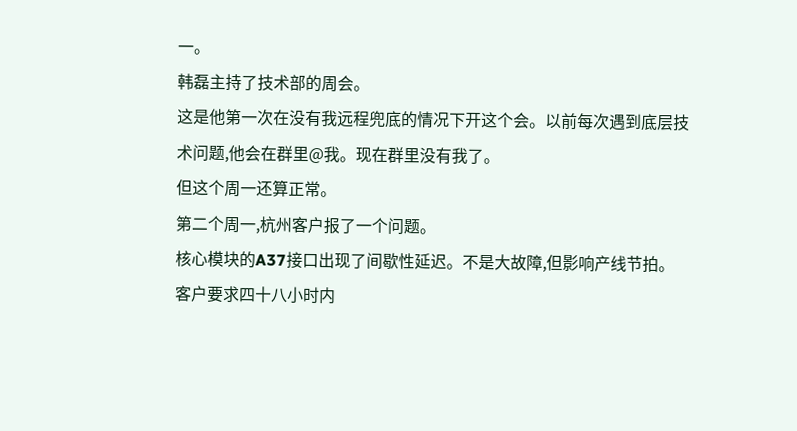一。
韩磊主持了技术部的周会。
这是他第一次在没有我远程兜底的情况下开这个会。以前每次遇到底层技术问题,他会在群里@我。现在群里没有我了。
但这个周一还算正常。
第二个周一,杭州客户报了一个问题。
核心模块的A37接口出现了间歇性延迟。不是大故障,但影响产线节拍。客户要求四十八小时内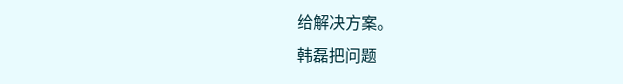给解决方案。
韩磊把问题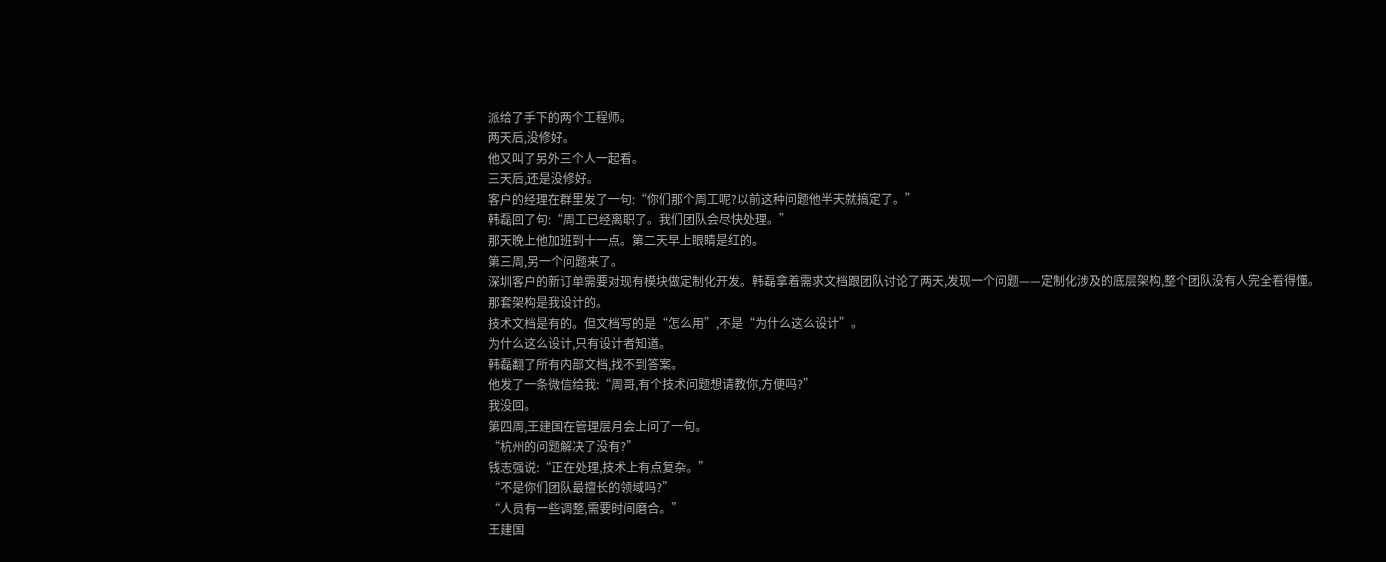派给了手下的两个工程师。
两天后,没修好。
他又叫了另外三个人一起看。
三天后,还是没修好。
客户的经理在群里发了一句:“你们那个周工呢?以前这种问题他半天就搞定了。”
韩磊回了句:“周工已经离职了。我们团队会尽快处理。”
那天晚上他加班到十一点。第二天早上眼睛是红的。
第三周,另一个问题来了。
深圳客户的新订单需要对现有模块做定制化开发。韩磊拿着需求文档跟团队讨论了两天,发现一个问题——定制化涉及的底层架构,整个团队没有人完全看得懂。
那套架构是我设计的。
技术文档是有的。但文档写的是“怎么用”,不是“为什么这么设计”。
为什么这么设计,只有设计者知道。
韩磊翻了所有内部文档,找不到答案。
他发了一条微信给我:“周哥,有个技术问题想请教你,方便吗?”
我没回。
第四周,王建国在管理层月会上问了一句。
“杭州的问题解决了没有?”
钱志强说:“正在处理,技术上有点复杂。”
“不是你们团队最擅长的领域吗?”
“人员有一些调整,需要时间磨合。”
王建国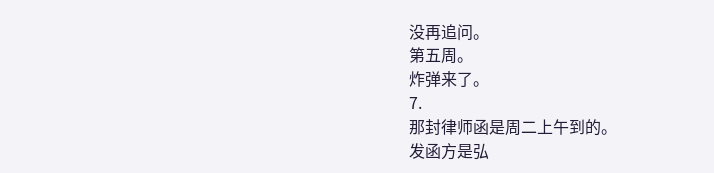没再追问。
第五周。
炸弹来了。
7.
那封律师函是周二上午到的。
发函方是弘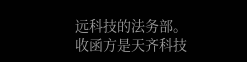远科技的法务部。
收函方是天齐科技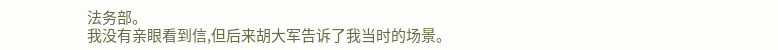法务部。
我没有亲眼看到信,但后来胡大军告诉了我当时的场景。